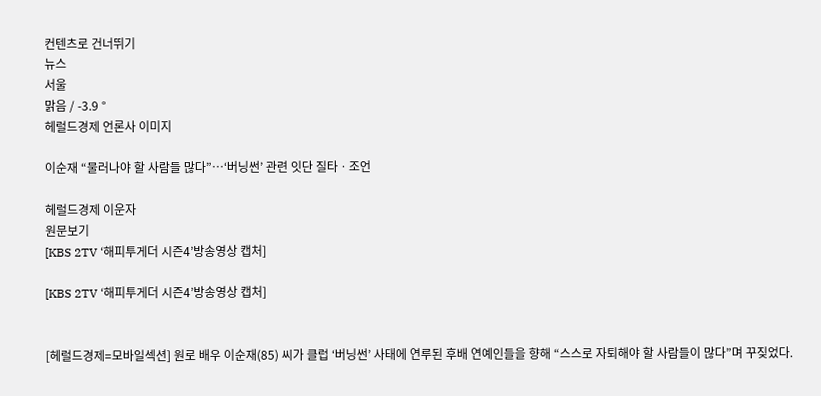컨텐츠로 건너뛰기
뉴스
서울
맑음 / -3.9 °
헤럴드경제 언론사 이미지

이순재 “물러나야 할 사람들 많다”…‘버닝썬’ 관련 잇단 질타ㆍ조언

헤럴드경제 이운자
원문보기
[KBS 2TV ‘해피투게더 시즌4’방송영상 캡처]

[KBS 2TV ‘해피투게더 시즌4’방송영상 캡처]


[헤럴드경제=모바일섹션] 원로 배우 이순재(85) 씨가 클럽 ‘버닝썬’ 사태에 연루된 후배 연예인들을 향해 “스스로 자퇴해야 할 사람들이 많다”며 꾸짖었다.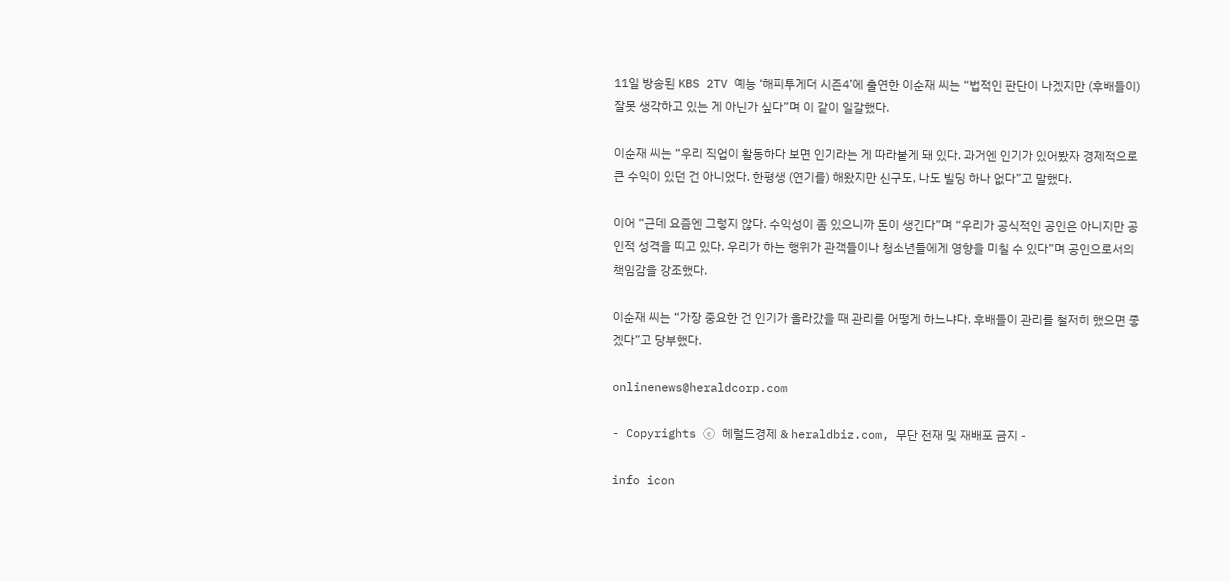11일 방송된 KBS 2TV 예능 ‘해피투게더 시즌4’에 출연한 이순재 씨는 “법적인 판단이 나겠지만 (후배들이) 잘못 생각하고 있는 게 아닌가 싶다”며 이 같이 일갈했다.

이순재 씨는 “우리 직업이 활동하다 보면 인기라는 게 따라붙게 돼 있다. 과거엔 인기가 있어봤자 경제적으로 큰 수익이 있던 건 아니었다. 한평생 (연기를) 해왔지만 신구도, 나도 빌딩 하나 없다”고 말했다.

이어 “근데 요즘엔 그렇지 않다. 수익성이 좀 있으니까 돈이 생긴다”며 “우리가 공식적인 공인은 아니지만 공인적 성격을 띠고 있다. 우리가 하는 행위가 관객들이나 청소년들에게 영향을 미칠 수 있다”며 공인으로서의 책임감을 강조했다.

이순재 씨는 “가장 중요한 건 인기가 올라갔을 때 관리를 어떻게 하느냐다. 후배들이 관리를 철저히 했으면 좋겠다”고 당부했다.

onlinenews@heraldcorp.com

- Copyrights ⓒ 헤럴드경제 & heraldbiz.com, 무단 전재 및 재배포 금지 -

info icon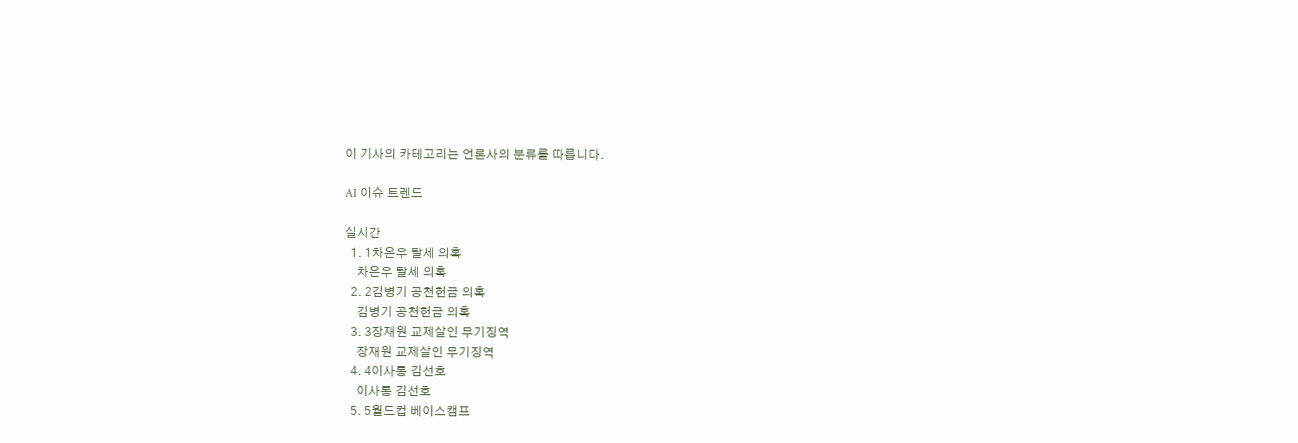이 기사의 카테고리는 언론사의 분류를 따릅니다.

AI 이슈 트렌드

실시간
  1. 1차은우 탈세 의혹
    차은우 탈세 의혹
  2. 2김병기 공천헌금 의혹
    김병기 공천헌금 의혹
  3. 3장재원 교제살인 무기징역
    장재원 교제살인 무기징역
  4. 4이사통 김선호
    이사통 김선호
  5. 5월드컵 베이스캠프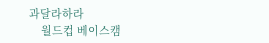과달라하라
    월드컵 베이스캠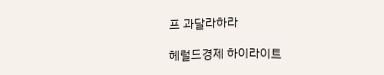프 과달라하라

헤럴드경제 하이라이트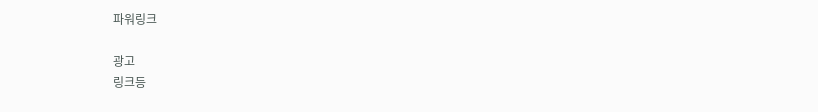파워링크

광고
링크등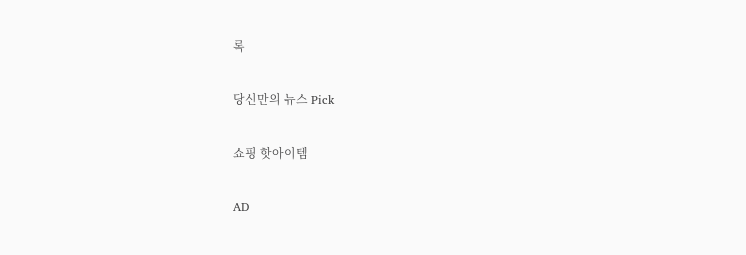록

당신만의 뉴스 Pick

쇼핑 핫아이템

AD